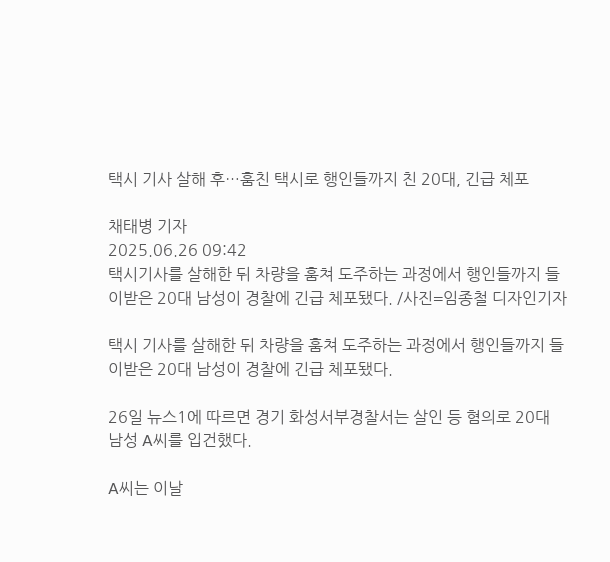택시 기사 살해 후…훔친 택시로 행인들까지 친 20대, 긴급 체포

채태병 기자
2025.06.26 09:42
택시기사를 살해한 뒤 차량을 훔쳐 도주하는 과정에서 행인들까지 들이받은 20대 남성이 경찰에 긴급 체포됐다. /사진=임종철 디자인기자

택시 기사를 살해한 뒤 차량을 훔쳐 도주하는 과정에서 행인들까지 들이받은 20대 남성이 경찰에 긴급 체포됐다.

26일 뉴스1에 따르면 경기 화성서부경찰서는 살인 등 혐의로 20대 남성 A씨를 입건했다.

A씨는 이날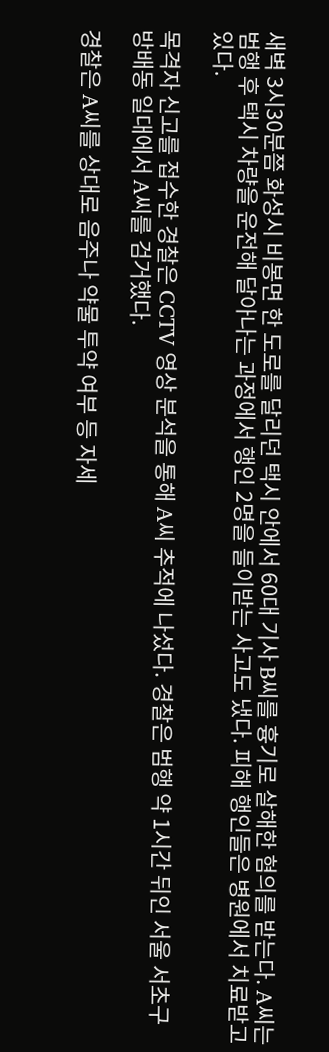새벽 3시30분쯤 화성시 비봉면 한 도로를 달리던 택시 안에서 60대 기사 B씨를 흉기로 살해한 혐의를 받는다. A씨는 범행 후 택시 차량을 운전해 달아나는 과정에서 행인 2명을 들이받는 사고도 냈다. 피해 행인들은 병원에서 치료받고 있다.

목격자 신고를 접수한 경찰은 CCTV 영상 분석을 통해 A씨 추적에 나섰다. 경찰은 범행 약 1시간 뒤인 서울 서초구 방배동 일대에서 A씨를 검거했다.

경찰은 A씨를 상대로 음주나 약물 투약 여부 등 자세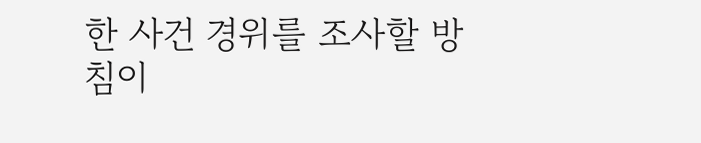한 사건 경위를 조사할 방침이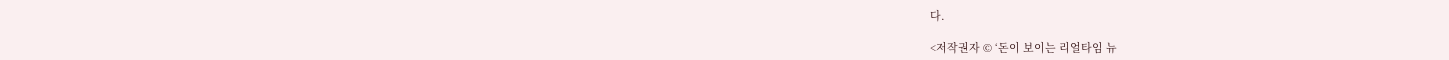다.

<저작권자 © ‘돈이 보이는 리얼타임 뉴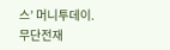스’ 머니투데이. 무단전재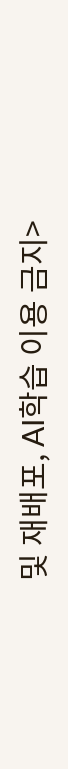및 재배포, AI학습 이용 금지>